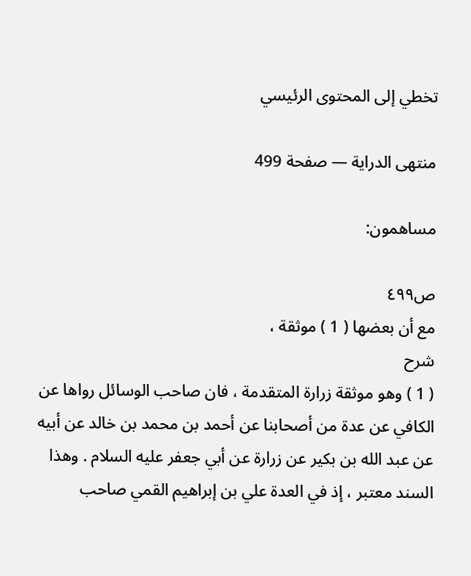تخطي إلى المحتوى الرئيسي

منتهى الدراية — صفحة 499

مساهمون:

ص٤٩٩
مع أن بعضها ( 1 ) موثقة ،
شرح
( 1 ) وهو موثقة زرارة المتقدمة ، فان صاحب الوسائل رواها عن الكافي عن عدة من أصحابنا عن أحمد بن محمد بن خالد عن أبيه عن عبد الله بن بكير عن زرارة عن أبي جعفر عليه السلام . وهذا السند معتبر ، إذ في العدة علي بن إبراهيم القمي صاحب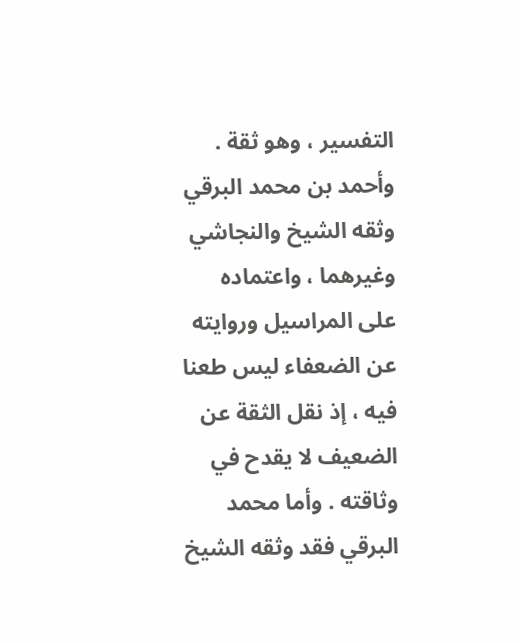التفسير ، وهو ثقة . وأحمد بن محمد البرقي وثقه الشيخ والنجاشي وغيرهما ، واعتماده على المراسيل وروايته عن الضعفاء ليس طعنا فيه ، إذ نقل الثقة عن الضعيف لا يقدح في وثاقته . وأما محمد البرقي فقد وثقه الشيخ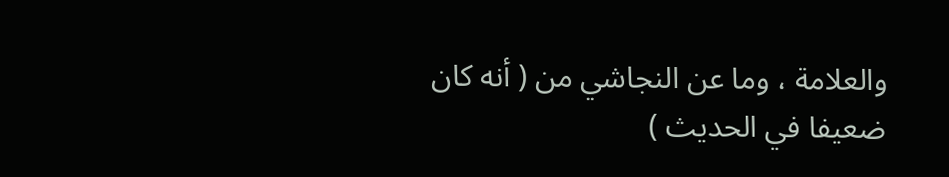والعلامة ، وما عن النجاشي من ( أنه كان ضعيفا في الحديث )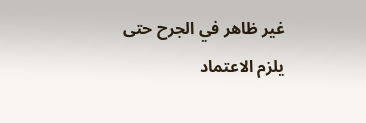غير ظاهر في الجرح حتى يلزم الاعتماد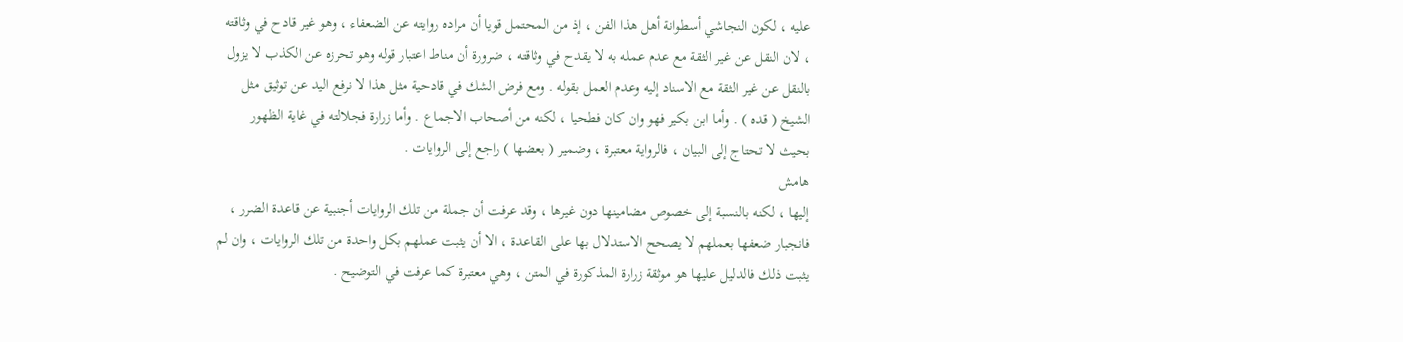عليه ، لكون النجاشي أسطوانة أهل هذا الفن ، إذ من المحتمل قويا أن مراده روايته عن الضعفاء ، وهو غير قادح في وثاقته ، لان النقل عن غير الثقة مع عدم عمله به لا يقدح في وثاقته ، ضرورة أن مناط اعتبار قوله وهو تحرزه عن الكذب لا يزول بالنقل عن غير الثقة مع الاسناد إليه وعدم العمل بقوله . ومع فرض الشك في قادحية مثل هذا لا نرفع اليد عن توثيق مثل الشيخ ( قده ) . وأما ابن بكير فهو وان كان فطحيا ، لكنه من أصحاب الاجماع . وأما زرارة فجلالته في غاية الظهور بحيث لا تحتاج إلى البيان ، فالرواية معتبرة ، وضمير ( بعضها ) راجع إلى الروايات .
هامش
إليها ، لكنه بالنسبة إلى خصوص مضامينها دون غيرها ، وقد عرفت أن جملة من تلك الروايات أجنبية عن قاعدة الضرر ، فانجبار ضعفها بعملهم لا يصحح الاستدلال بها على القاعدة ، الا أن يثبت عملهم بكل واحدة من تلك الروايات ، وان لم يثبت ذلك فالدليل عليها هو موثقة زرارة المذكورة في المتن ، وهي معتبرة كما عرفت في التوضيح .